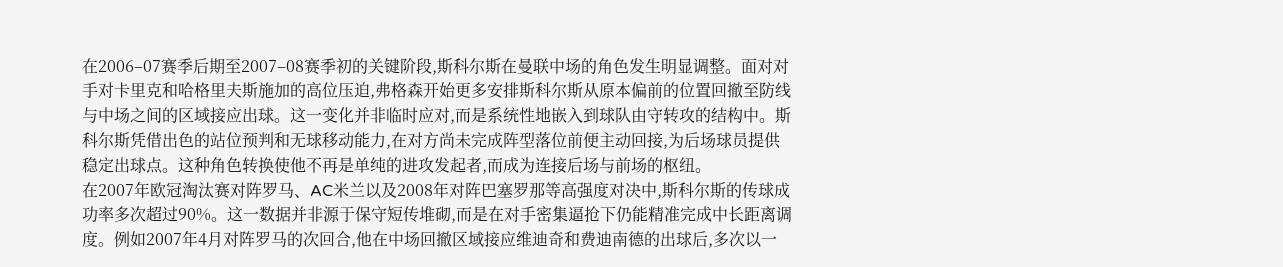在2006–07赛季后期至2007–08赛季初的关键阶段,斯科尔斯在曼联中场的角色发生明显调整。面对对手对卡里克和哈格里夫斯施加的高位压迫,弗格森开始更多安排斯科尔斯从原本偏前的位置回撤至防线与中场之间的区域接应出球。这一变化并非临时应对,而是系统性地嵌入到球队由守转攻的结构中。斯科尔斯凭借出色的站位预判和无球移动能力,在对方尚未完成阵型落位前便主动回接,为后场球员提供稳定出球点。这种角色转换使他不再是单纯的进攻发起者,而成为连接后场与前场的枢纽。
在2007年欧冠淘汰赛对阵罗马、AC米兰以及2008年对阵巴塞罗那等高强度对决中,斯科尔斯的传球成功率多次超过90%。这一数据并非源于保守短传堆砌,而是在对手密集逼抢下仍能精准完成中长距离调度。例如2007年4月对阵罗马的次回合,他在中场回撤区域接应维迪奇和费迪南德的出球后,多次以一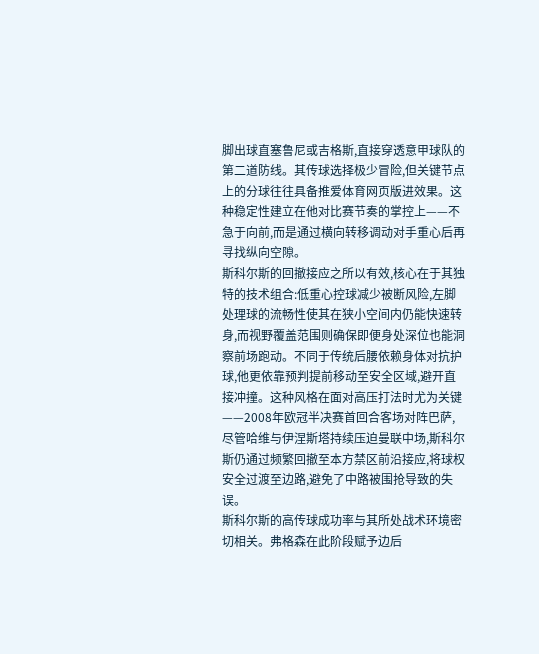脚出球直塞鲁尼或吉格斯,直接穿透意甲球队的第二道防线。其传球选择极少冒险,但关键节点上的分球往往具备推爱体育网页版进效果。这种稳定性建立在他对比赛节奏的掌控上——不急于向前,而是通过横向转移调动对手重心后再寻找纵向空隙。
斯科尔斯的回撤接应之所以有效,核心在于其独特的技术组合:低重心控球减少被断风险,左脚处理球的流畅性使其在狭小空间内仍能快速转身,而视野覆盖范围则确保即便身处深位也能洞察前场跑动。不同于传统后腰依赖身体对抗护球,他更依靠预判提前移动至安全区域,避开直接冲撞。这种风格在面对高压打法时尤为关键——2008年欧冠半决赛首回合客场对阵巴萨,尽管哈维与伊涅斯塔持续压迫曼联中场,斯科尔斯仍通过频繁回撤至本方禁区前沿接应,将球权安全过渡至边路,避免了中路被围抢导致的失误。
斯科尔斯的高传球成功率与其所处战术环境密切相关。弗格森在此阶段赋予边后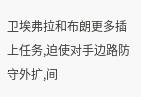卫埃弗拉和布朗更多插上任务,迫使对手边路防守外扩,间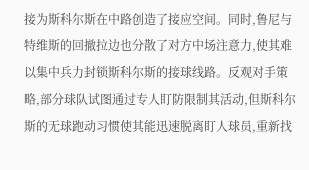接为斯科尔斯在中路创造了接应空间。同时,鲁尼与特维斯的回撤拉边也分散了对方中场注意力,使其难以集中兵力封锁斯科尔斯的接球线路。反观对手策略,部分球队试图通过专人盯防限制其活动,但斯科尔斯的无球跑动习惯使其能迅速脱离盯人球员,重新找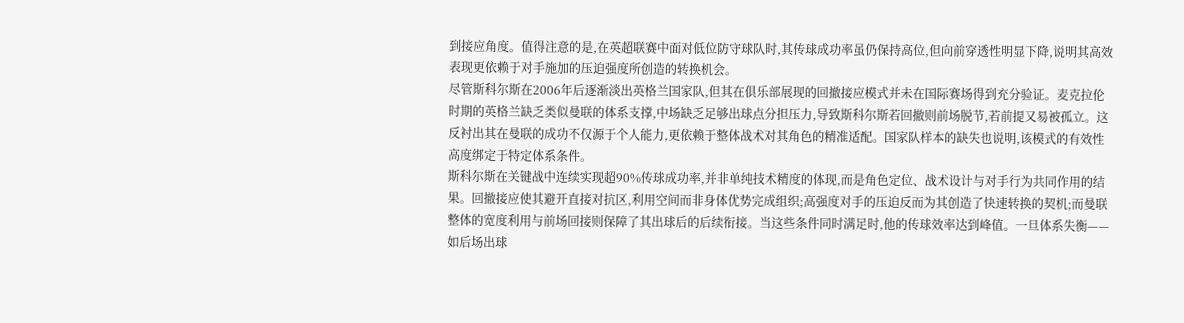到接应角度。值得注意的是,在英超联赛中面对低位防守球队时,其传球成功率虽仍保持高位,但向前穿透性明显下降,说明其高效表现更依赖于对手施加的压迫强度所创造的转换机会。
尽管斯科尔斯在2006年后逐渐淡出英格兰国家队,但其在俱乐部展现的回撤接应模式并未在国际赛场得到充分验证。麦克拉伦时期的英格兰缺乏类似曼联的体系支撑,中场缺乏足够出球点分担压力,导致斯科尔斯若回撤则前场脱节,若前提又易被孤立。这反衬出其在曼联的成功不仅源于个人能力,更依赖于整体战术对其角色的精准适配。国家队样本的缺失也说明,该模式的有效性高度绑定于特定体系条件。
斯科尔斯在关键战中连续实现超90%传球成功率,并非单纯技术精度的体现,而是角色定位、战术设计与对手行为共同作用的结果。回撤接应使其避开直接对抗区,利用空间而非身体优势完成组织;高强度对手的压迫反而为其创造了快速转换的契机;而曼联整体的宽度利用与前场回接则保障了其出球后的后续衔接。当这些条件同时满足时,他的传球效率达到峰值。一旦体系失衡——如后场出球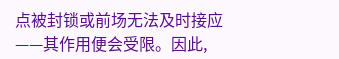点被封锁或前场无法及时接应——其作用便会受限。因此,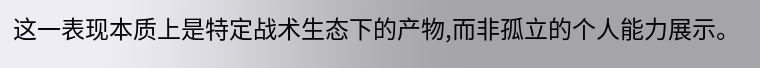这一表现本质上是特定战术生态下的产物,而非孤立的个人能力展示。